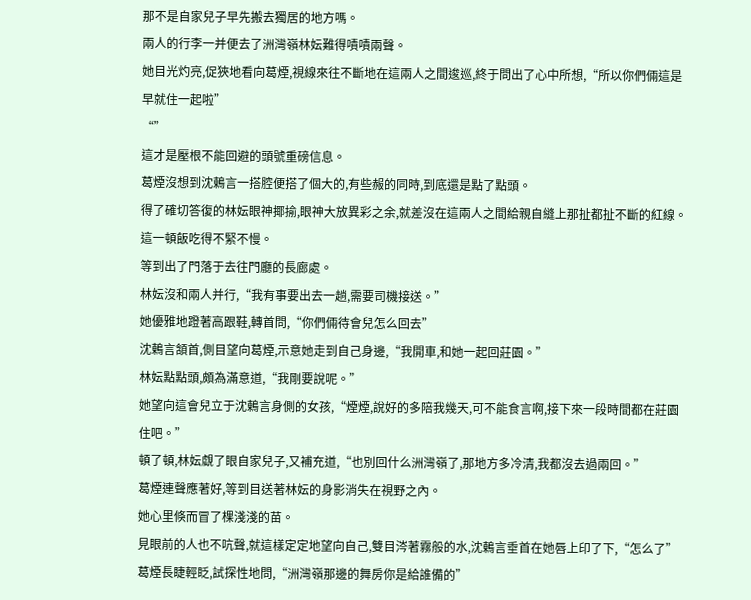那不是自家兒子早先搬去獨居的地方嗎。
兩人的行李一并便去了洲灣嶺林妘難得嘖嘖兩聲。
她目光灼亮,促狹地看向葛煙,視線來往不斷地在這兩人之間逡巡,終于問出了心中所想,“所以你們倆這是早就住一起啦”
“”
這才是壓根不能回避的頭號重磅信息。
葛煙沒想到沈鶇言一搭腔便搭了個大的,有些赧的同時,到底還是點了點頭。
得了確切答復的林妘眼神揶揄,眼神大放異彩之余,就差沒在這兩人之間給親自縫上那扯都扯不斷的紅線。
這一頓飯吃得不緊不慢。
等到出了門落于去往門廳的長廊處。
林妘沒和兩人并行,“我有事要出去一趟,需要司機接送。”
她優雅地蹬著高跟鞋,轉首問,“你們倆待會兒怎么回去”
沈鶇言頷首,側目望向葛煙,示意她走到自己身邊,“我開車,和她一起回莊園。”
林妘點點頭,頗為滿意道,“我剛要說呢。”
她望向這會兒立于沈鶇言身側的女孩,“煙煙,說好的多陪我幾天,可不能食言啊,接下來一段時間都在莊園住吧。”
頓了頓,林妘覷了眼自家兒子,又補充道,“也別回什么洲灣嶺了,那地方多冷清,我都沒去過兩回。”
葛煙連聲應著好,等到目送著林妘的身影消失在視野之內。
她心里倏而冒了棵淺淺的苗。
見眼前的人也不吭聲,就這樣定定地望向自己,雙目涔著霧般的水,沈鶇言垂首在她唇上印了下,“怎么了”
葛煙長睫輕眨,試探性地問,“洲灣嶺那邊的舞房你是給誰備的”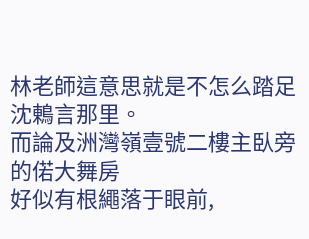林老師這意思就是不怎么踏足沈鶇言那里。
而論及洲灣嶺壹號二樓主臥旁的偌大舞房
好似有根繩落于眼前,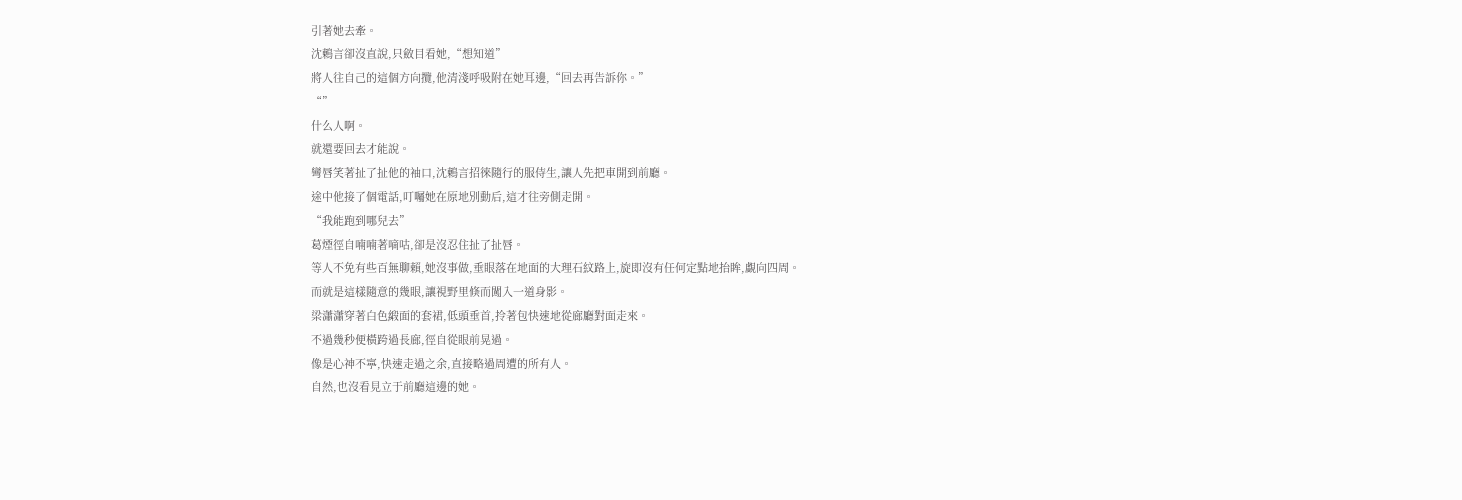引著她去牽。
沈鶇言卻沒直說,只斂目看她,“想知道”
將人往自己的這個方向攬,他清淺呼吸附在她耳邊,“回去再告訴你。”
“”
什么人啊。
就還要回去才能說。
彎唇笑著扯了扯他的袖口,沈鶇言招徠隨行的服侍生,讓人先把車開到前廳。
途中他接了個電話,叮囑她在原地別動后,這才往旁側走開。
“我能跑到哪兒去”
葛煙徑自喃喃著嘀咕,卻是沒忍住扯了扯唇。
等人不免有些百無聊賴,她沒事做,垂眼落在地面的大理石紋路上,旋即沒有任何定點地抬眸,覷向四周。
而就是這樣隨意的幾眼,讓視野里倏而闖入一道身影。
梁瀟瀟穿著白色緞面的套裙,低頭垂首,拎著包快速地從廊廳對面走來。
不過幾秒便橫跨過長廊,徑自從眼前晃過。
像是心神不寧,快速走過之余,直接略過周遭的所有人。
自然,也沒看見立于前廳這邊的她。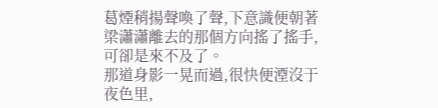葛煙稍揚聲喚了聲,下意識便朝著梁瀟瀟離去的那個方向搖了搖手,可卻是來不及了。
那道身影一晃而過,很快便湮沒于夜色里,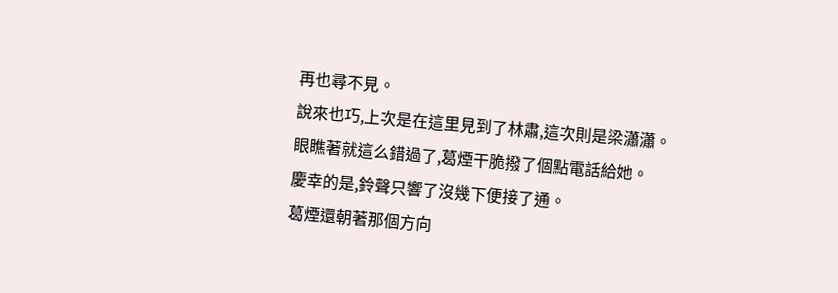再也尋不見。
說來也巧,上次是在這里見到了林肅,這次則是梁瀟瀟。
眼瞧著就這么錯過了,葛煙干脆撥了個點電話給她。
慶幸的是,鈴聲只響了沒幾下便接了通。
葛煙還朝著那個方向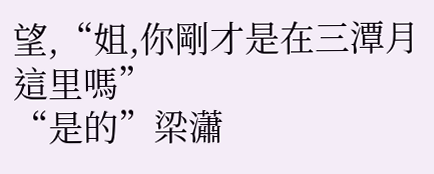望,“姐,你剛才是在三潭月這里嗎”
“是的”梁瀟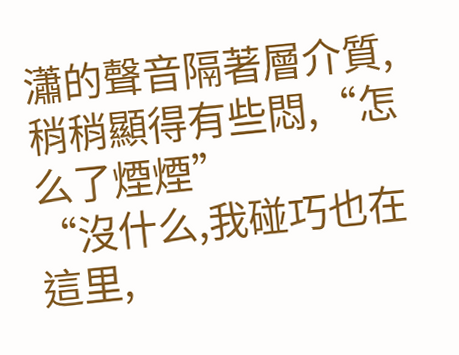瀟的聲音隔著層介質,稍稍顯得有些悶,“怎么了煙煙”
“沒什么,我碰巧也在這里,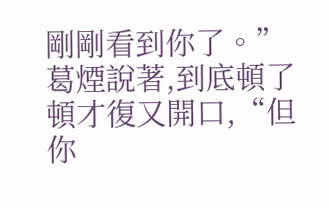剛剛看到你了。”葛煙說著,到底頓了頓才復又開口,“但你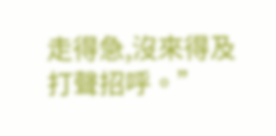走得急,沒來得及打聲招呼。”